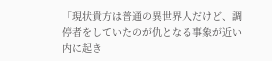「現状貴方は普通の異世界人だけど、調停者をしていたのが仇となる事象が近い内に起き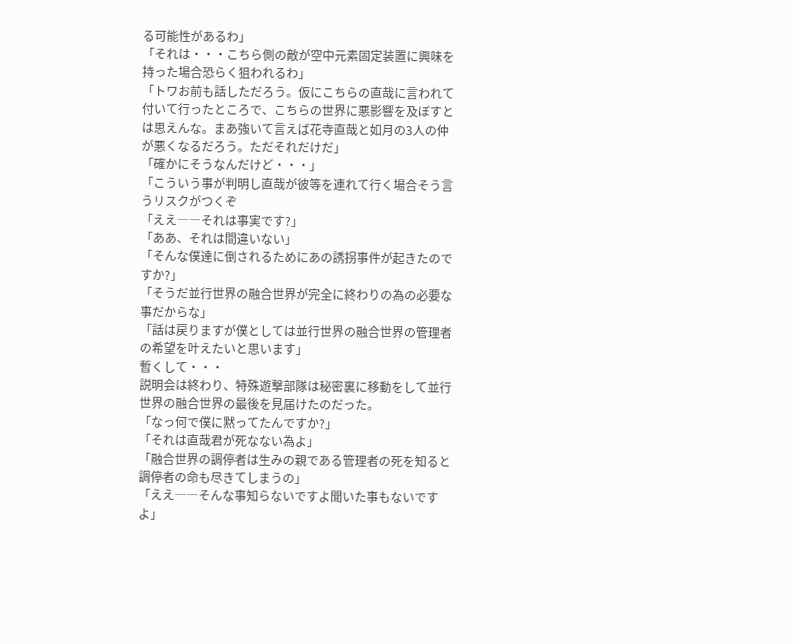る可能性があるわ」
「それは・・・こちら側の敵が空中元素固定装置に興味を持った場合恐らく狙われるわ」
「トワお前も話しただろう。仮にこちらの直哉に言われて付いて行ったところで、こちらの世界に悪影響を及ぼすとは思えんな。まあ強いて言えば花寺直哉と如月の3人の仲が悪くなるだろう。ただそれだけだ」
「確かにそうなんだけど・・・」
「こういう事が判明し直哉が彼等を連れて行く場合そう言うリスクがつくぞ
「ええ――それは事実です?」
「ああ、それは間違いない」
「そんな僕達に倒されるためにあの誘拐事件が起きたのですか?」
「そうだ並行世界の融合世界が完全に終わりの為の必要な事だからな」
「話は戻りますが僕としては並行世界の融合世界の管理者の希望を叶えたいと思います」
暫くして・・・
説明会は終わり、特殊遊撃部隊は秘密裏に移動をして並行世界の融合世界の最後を見届けたのだった。
「なっ何で僕に黙ってたんですか?」
「それは直哉君が死なない為よ」
「融合世界の調停者は生みの親である管理者の死を知ると調停者の命も尽きてしまうの」
「ええ――そんな事知らないですよ聞いた事もないですよ」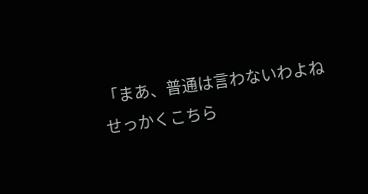「まあ、普通は言わないわよねせっかくこちら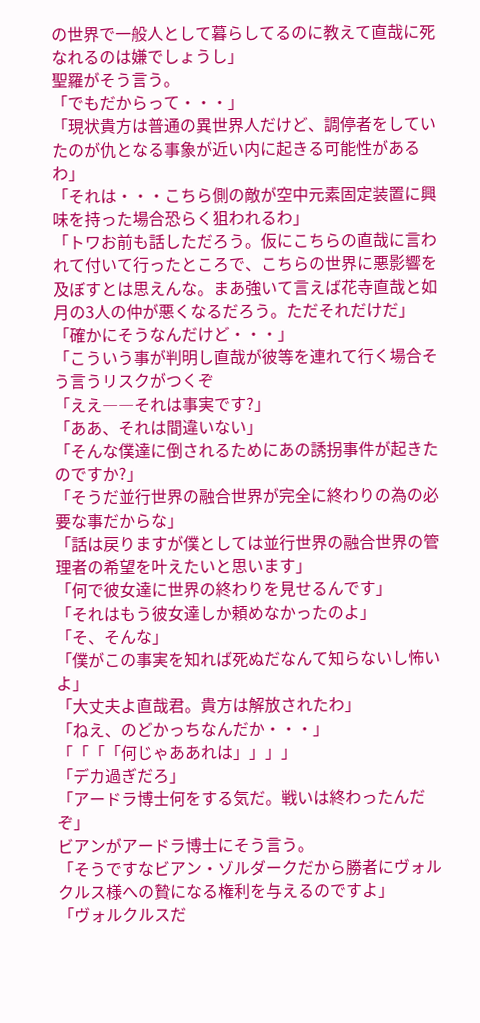の世界で一般人として暮らしてるのに教えて直哉に死なれるのは嫌でしょうし」
聖羅がそう言う。
「でもだからって・・・」
「現状貴方は普通の異世界人だけど、調停者をしていたのが仇となる事象が近い内に起きる可能性があるわ」
「それは・・・こちら側の敵が空中元素固定装置に興味を持った場合恐らく狙われるわ」
「トワお前も話しただろう。仮にこちらの直哉に言われて付いて行ったところで、こちらの世界に悪影響を及ぼすとは思えんな。まあ強いて言えば花寺直哉と如月の3人の仲が悪くなるだろう。ただそれだけだ」
「確かにそうなんだけど・・・」
「こういう事が判明し直哉が彼等を連れて行く場合そう言うリスクがつくぞ
「ええ――それは事実です?」
「ああ、それは間違いない」
「そんな僕達に倒されるためにあの誘拐事件が起きたのですか?」
「そうだ並行世界の融合世界が完全に終わりの為の必要な事だからな」
「話は戻りますが僕としては並行世界の融合世界の管理者の希望を叶えたいと思います」
「何で彼女達に世界の終わりを見せるんです」
「それはもう彼女達しか頼めなかったのよ」
「そ、そんな」
「僕がこの事実を知れば死ぬだなんて知らないし怖いよ」
「大丈夫よ直哉君。貴方は解放されたわ」
「ねえ、のどかっちなんだか・・・」
「「「「何じゃああれは」」」」
「デカ過ぎだろ」
「アードラ博士何をする気だ。戦いは終わったんだぞ」
ビアンがアードラ博士にそう言う。
「そうですなビアン・ゾルダークだから勝者にヴォルクルス様への贄になる権利を与えるのですよ」
「ヴォルクルスだ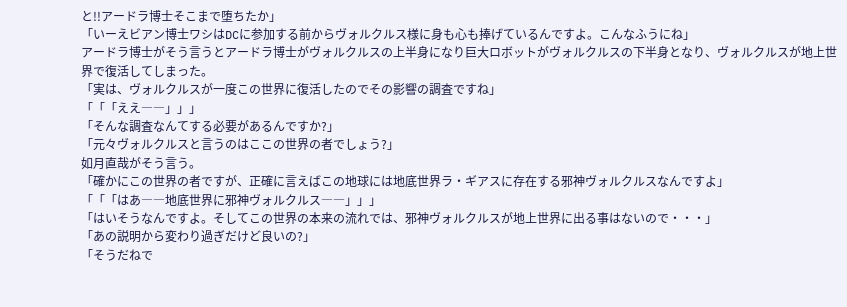と!!アードラ博士そこまで堕ちたか」
「いーえビアン博士ワシはDCに参加する前からヴォルクルス様に身も心も捧げているんですよ。こんなふうにね」
アードラ博士がそう言うとアードラ博士がヴォルクルスの上半身になり巨大ロボットがヴォルクルスの下半身となり、ヴォルクルスが地上世界で復活してしまった。
「実は、ヴォルクルスが一度この世界に復活したのでその影響の調査ですね」
「「「ええ――」」」
「そんな調査なんてする必要があるんですか?」
「元々ヴォルクルスと言うのはここの世界の者でしょう?」
如月直哉がそう言う。
「確かにこの世界の者ですが、正確に言えばこの地球には地底世界ラ・ギアスに存在する邪神ヴォルクルスなんですよ」
「「「はあ――地底世界に邪神ヴォルクルス――」」」
「はいそうなんですよ。そしてこの世界の本来の流れでは、邪神ヴォルクルスが地上世界に出る事はないので・・・」
「あの説明から変わり過ぎだけど良いの?」
「そうだねで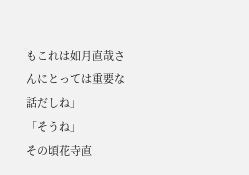もこれは如月直哉さんにとっては重要な話だしね」
「そうね」
その頃花寺直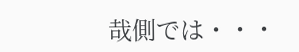哉側では・・・